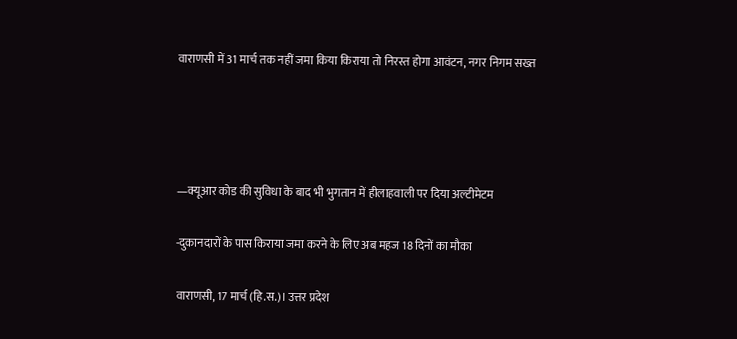वाराणसी में 31 मार्च तक नहीं जमा किया किराया तो निरस्त होगा आवंटन, नगर निगम सख्त




—क्यूआर कोड की सुविधा के बाद भी भुगतान में हीलाहवाली पर दिया अल्टीमेटम

-दुकानदारों के पास किराया जमा करने के लिए अब महज 18 दिनों का मौका

वाराणसी, 17 मार्च (हि.स.)। उत्तर प्रदेश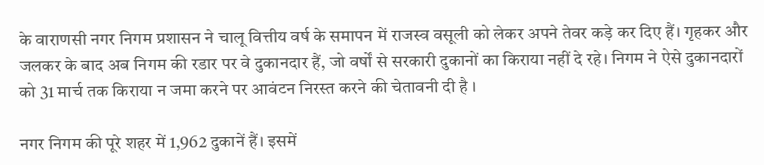के वाराणसी नगर निगम प्रशासन ने चालू वित्तीय वर्ष के समापन में राजस्व वसूली को लेकर अपने तेवर कड़े कर दिए हैं। गृहकर और जलकर के बाद अब निगम की रडार पर वे दुकानदार हैं, जो वर्षों से सरकारी दुकानों का किराया नहीं दे रहे। निगम ने ऐसे दुकानदारों को 31 मार्च तक किराया न जमा करने पर आवंटन निरस्त करने की चेतावनी दी है ।

नगर निगम की पूरे शहर में 1,962 दुकानें हैं। इसमें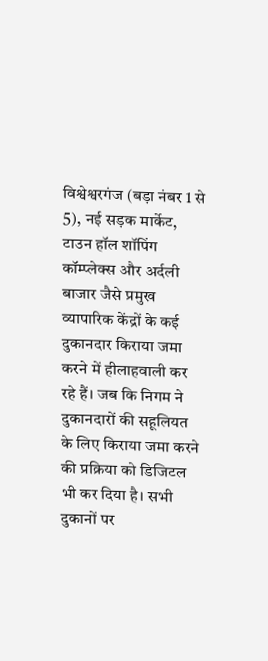विश्वेश्वरगंज (बड़ा नंबर 1 से 5), नई सड़क मार्केट, टाउन हॉल शॉपिंग कॉम्प्लेक्स और अर्दली बाजार जैसे प्रमुख व्यापारिक केंद्रों के कई दुकानदार किराया जमा करने में हीलाहवाली कर रहे हैं। जब कि निगम ने दुकानदारों की सहूलियत के लिए किराया जमा करने की प्रक्रिया को डिजिटल भी कर दिया है। सभी दुकानों पर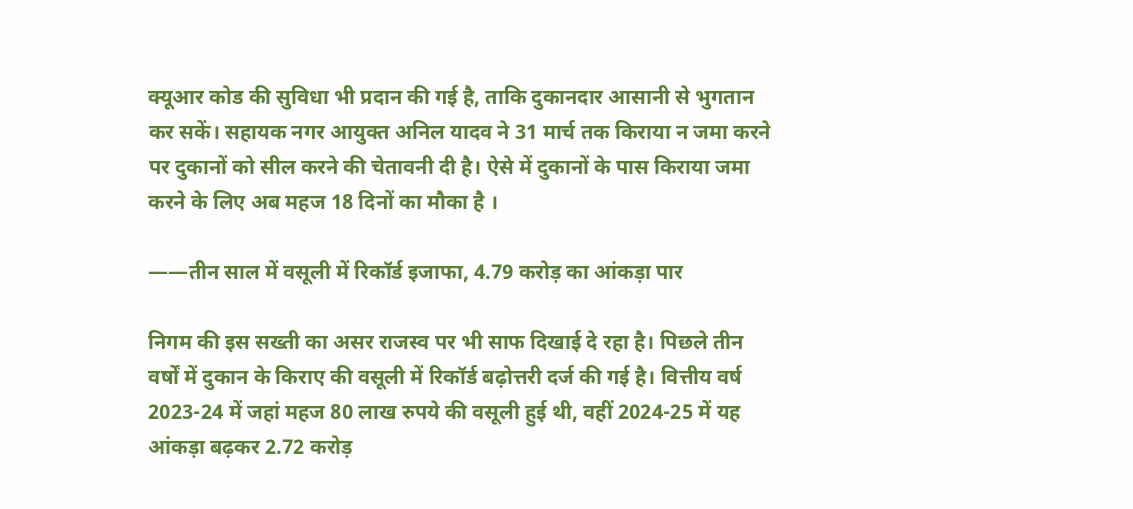क्यूआर कोड की सुविधा भी प्रदान की गई है, ताकि दुकानदार आसानी से भुगतान कर सकें। सहायक नगर आयुक्त अनिल यादव ने 31 मार्च तक किराया न जमा करने पर दुकानों को सील करने की चेतावनी दी है। ऐसे में दुकानों के पास किराया जमा करने के लिए अब महज 18 दिनों का मौका है ।

——तीन साल में वसूली में रिकॉर्ड इजाफा, 4.79 करोड़ का आंकड़ा पार

निगम की इस सख्ती का असर राजस्व पर भी साफ दिखाई दे रहा है। पिछले तीन वर्षों में दुकान के किराए की वसूली में रिकॉर्ड बढ़ोत्तरी दर्ज की गई है। वित्तीय वर्ष 2023-24 में जहां महज 80 लाख रुपये की वसूली हुई थी, वहीं 2024-25 में यह आंकड़ा बढ़कर 2.72 करोड़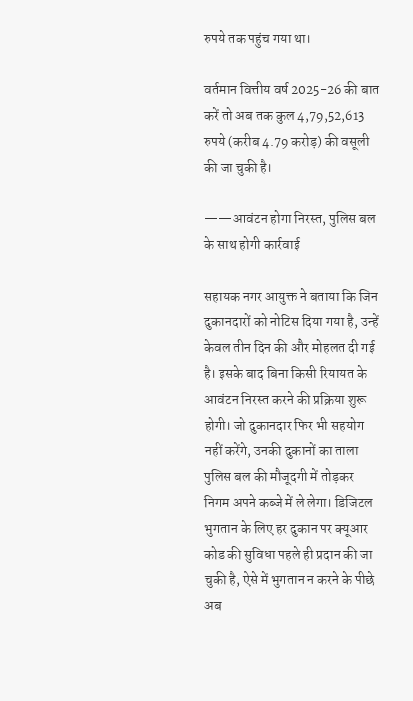रुपये तक पहुंच गया था।

वर्तमान वित्तीय वर्ष 2025-26 की बात करें तो अब तक कुल 4,79,52,613 रुपये (करीब 4.79 करोड़) की वसूली की जा चुकी है।

——आवंटन होगा निरस्त, पुलिस बल के साथ होगी कार्रवाई

सहायक नगर आयुक्त ने बताया कि जिन दुकानदारों को नोटिस दिया गया है, उन्हें केवल तीन दिन की और मोहलत दी गई है। इसके बाद बिना किसी रियायत के आवंटन निरस्त करने की प्रक्रिया शुरू होगी। जो दुकानदार फिर भी सहयोग नहीं करेंगे, उनकी दुकानों का ताला पुलिस बल की मौजूदगी में तोड़कर निगम अपने कब्जे में ले लेगा। डिजिटल भुगतान के लिए हर दुकान पर क्यूआर कोड की सुविधा पहले ही प्रदान की जा चुकी है, ऐसे में भुगतान न करने के पीछे अब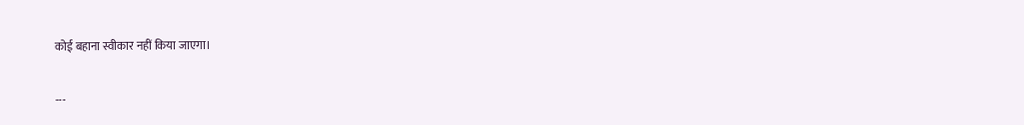कोई बहाना स्वीकार नहीं किया जाएगा।

---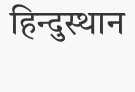हिन्दुस्थान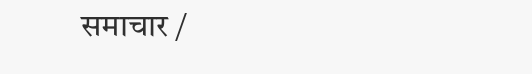समाचार /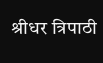श्रीधर त्रिपाठी